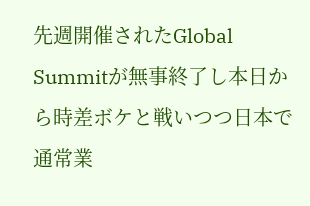先週開催されたGlobal Summitが無事終了し本日から時差ボケと戦いつつ日本で通常業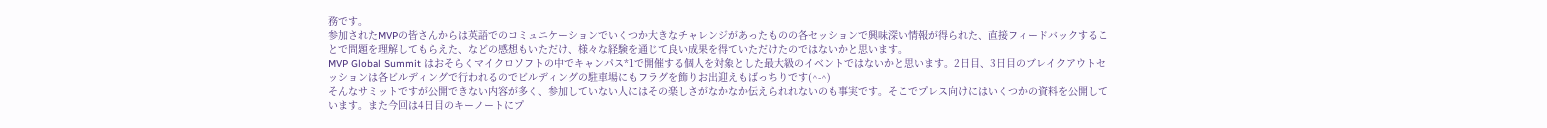務です。
参加されたMVPの皆さんからは英語でのコミュニケーションでいくつか大きなチャレンジがあったものの各セッションで興味深い情報が得られた、直接フィードバックすることで問題を理解してもらえた、などの感想もいただけ、様々な経験を通じて良い成果を得ていただけたのではないかと思います。
MVP Global Summit はおそらくマイクロソフトの中でキャンパス*1で開催する個人を対象とした最大級のイベントではないかと思います。2日目、3日目のブレイクアウトセッションは各ビルディングで行われるのでビルディングの駐車場にもフラグを飾りお出迎えもばっちりです(^-^)
そんなサミットですが公開できない内容が多く、参加していない人にはその楽しさがなかなか伝えられれないのも事実です。そこでプレス向けにはいくつかの資料を公開しています。また今回は4日目のキーノートにプ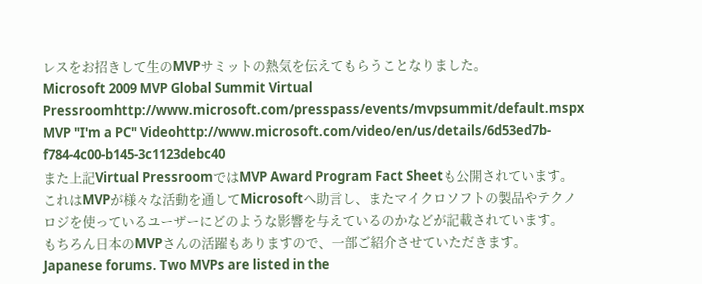レスをお招きして生のMVPサミットの熱気を伝えてもらうことなりました。
Microsoft 2009 MVP Global Summit Virtual Pressroomhttp://www.microsoft.com/presspass/events/mvpsummit/default.mspx
MVP "I'm a PC" Videohttp://www.microsoft.com/video/en/us/details/6d53ed7b-f784-4c00-b145-3c1123debc40
また上記Virtual PressroomではMVP Award Program Fact Sheetも公開されています。これはMVPが様々な活動を通してMicrosoftへ助言し、またマイクロソフトの製品やテクノロジを使っているユーザーにどのような影響を与えているのかなどが記載されています。
もちろん日本のMVPさんの活躍もありますので、一部ご紹介させていただきます。
Japanese forums. Two MVPs are listed in the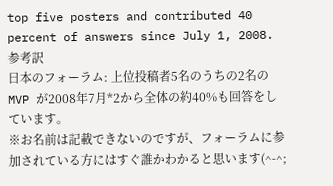top five posters and contributed 40 percent of answers since July 1, 2008.
参考訳
日本のフォーラム: 上位投稿者5名のうちの2名のMVP が2008年7月*2から全体の約40%も回答をしています。
※お名前は記載できないのですが、フォーラムに参加されている方にはすぐ誰かわかると思います(^-^;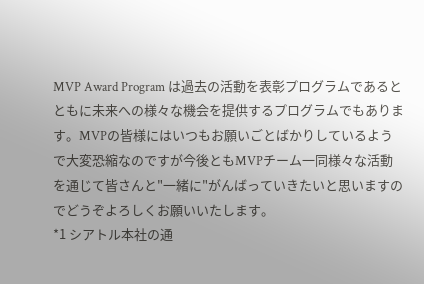MVP Award Program は過去の活動を表彰プログラムであるとともに未来への様々な機会を提供するプログラムでもあります。MVPの皆様にはいつもお願いごとばかりしているようで大変恐縮なのですが今後ともMVPチーム一同様々な活動を通じて皆さんと"一緒に"がんばっていきたいと思いますのでどうぞよろしくお願いいたします。
*1 シアトル本社の通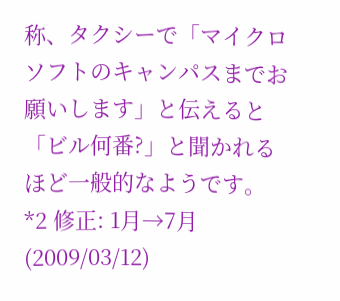称、タクシーで「マイクロソフトのキャンパスまでお願いします」と伝えると「ビル何番?」と聞かれるほど一般的なようです。
*2 修正: 1月→7月 (2009/03/12)